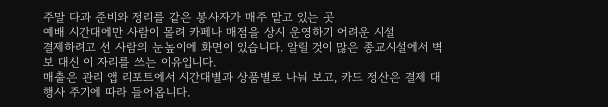주말 다과 준비와 정리를 같은 봉사자가 매주 맡고 있는 곳
예배 시간대에만 사람이 몰려 카페나 매점을 상시 운영하기 어려운 시설
결제하려고 선 사람의 눈높이에 화면이 있습니다. 알릴 것이 많은 종교시설에서 벽보 대신 이 자리를 쓰는 이유입니다.
매출은 관리 앱 리포트에서 시간대별과 상품별로 나눠 보고, 카드 정산은 결제 대행사 주기에 따라 들어옵니다.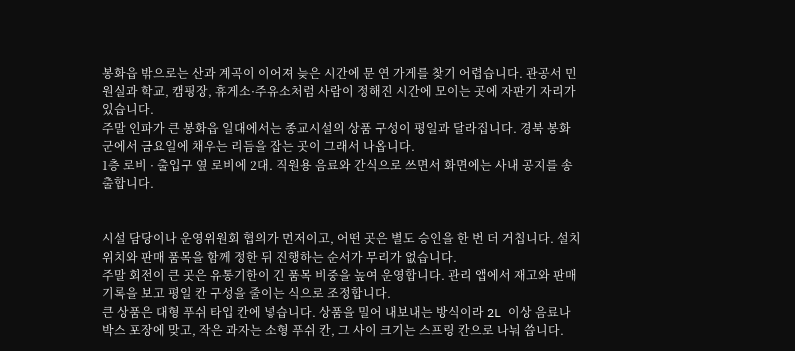봉화읍 밖으로는 산과 계곡이 이어져 늦은 시간에 문 연 가게를 찾기 어렵습니다. 관공서 민원실과 학교, 캠핑장, 휴게소·주유소처럼 사람이 정해진 시간에 모이는 곳에 자판기 자리가 있습니다.
주말 인파가 큰 봉화읍 일대에서는 종교시설의 상품 구성이 평일과 달라집니다. 경북 봉화군에서 금요일에 채우는 리듬을 잡는 곳이 그래서 나옵니다.
1층 로비 · 출입구 옆 로비에 2대. 직원용 음료와 간식으로 쓰면서 화면에는 사내 공지를 송출합니다.


시설 담당이나 운영위원회 협의가 먼저이고, 어떤 곳은 별도 승인을 한 번 더 거칩니다. 설치 위치와 판매 품목을 함께 정한 뒤 진행하는 순서가 무리가 없습니다.
주말 회전이 큰 곳은 유통기한이 긴 품목 비중을 높여 운영합니다. 관리 앱에서 재고와 판매 기록을 보고 평일 칸 구성을 줄이는 식으로 조정합니다.
큰 상품은 대형 푸쉬 타입 칸에 넣습니다. 상품을 밀어 내보내는 방식이라 2L 이상 음료나 박스 포장에 맞고, 작은 과자는 소형 푸쉬 칸, 그 사이 크기는 스프링 칸으로 나눠 씁니다.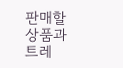판매할 상품과 트레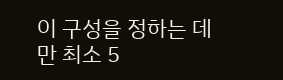이 구성을 정하는 데만 최소 5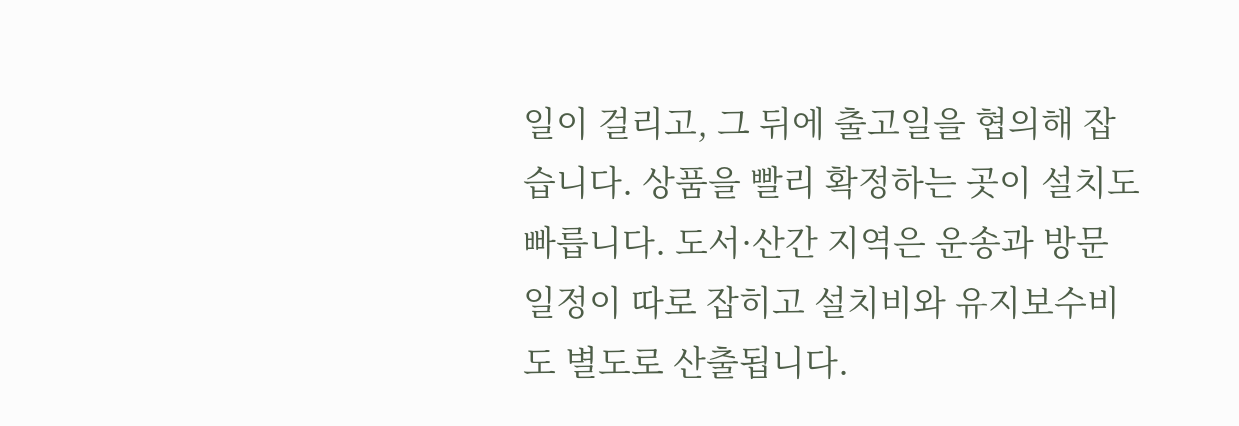일이 걸리고, 그 뒤에 출고일을 협의해 잡습니다. 상품을 빨리 확정하는 곳이 설치도 빠릅니다. 도서·산간 지역은 운송과 방문 일정이 따로 잡히고 설치비와 유지보수비도 별도로 산출됩니다.